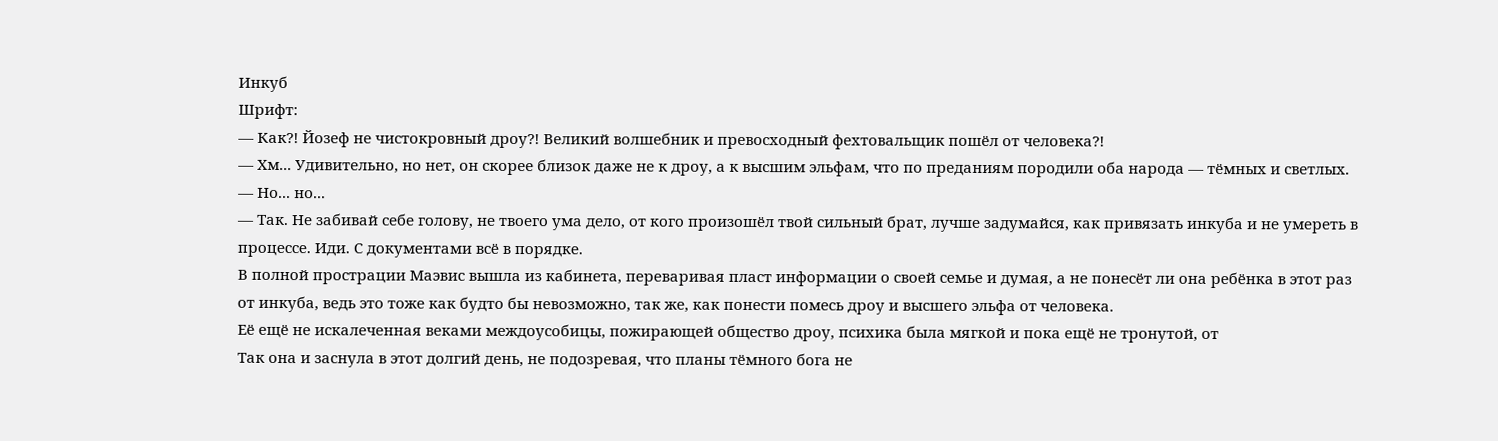Инкуб
Шрифт:
— Как?! Йозеф не чистокровный дроу?! Великий волшебник и превосходный фехтовальщик пошёл от человека?!
— Хм... Удивительно, но нет, он скорее близок даже не к дроу, а к высшим эльфам, что по преданиям породили оба народа — тёмных и светлых.
— Но... но...
— Так. Не забивай себе голову, не твоего ума дело, от кого произошёл твой сильный брат, лучше задумайся, как привязать инкуба и не умереть в процессе. Иди. С документами всё в порядке.
В полной прострации Маэвис вышла из кабинета, переваривая пласт информации о своей семье и думая, а не понесёт ли она ребёнка в этот раз от инкуба, ведь это тоже как будто бы невозможно, так же, как понести помесь дроу и высшего эльфа от человека.
Её ещё не искалеченная веками междоусобицы, пожирающей общество дроу, психика была мягкой и пока ещё не тронутой, от
Так она и заснула в этот долгий день, не подозревая, что планы тёмного бога не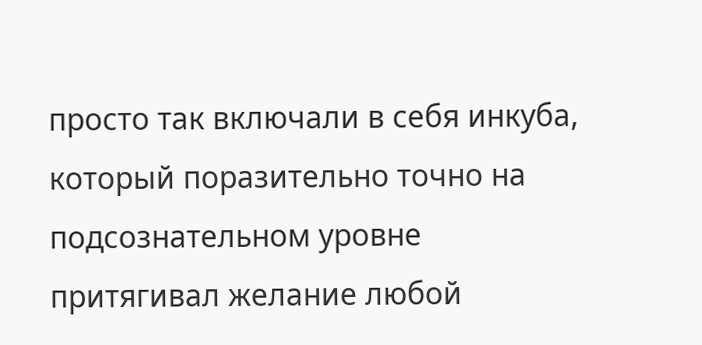просто так включали в себя инкуба, который поразительно точно на подсознательном уровне притягивал желание любой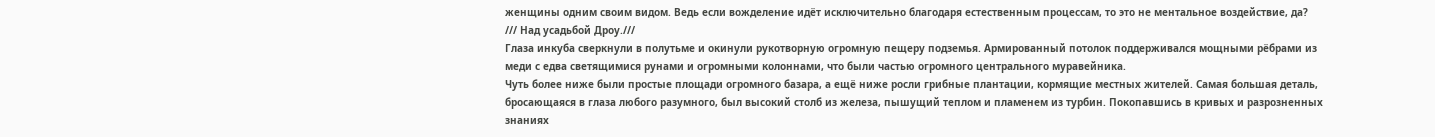женщины одним своим видом. Ведь если вожделение идёт исключительно благодаря естественным процессам, то это не ментальное воздействие, да?
/// Над усадьбой Дроу.///
Глаза инкуба сверкнули в полутьме и окинули рукотворную огромную пещеру подземья. Армированный потолок поддерживался мощными рёбрами из меди с едва светящимися рунами и огромными колоннами, что были частью огромного центрального муравейника.
Чуть более ниже были простые площади огромного базара, а ещё ниже росли грибные плантации, кормящие местных жителей. Самая большая деталь, бросающаяся в глаза любого разумного, был высокий столб из железа, пышущий теплом и пламенем из турбин. Покопавшись в кривых и разрозненных знаниях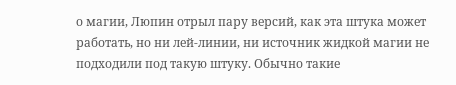о магии, Люпин отрыл пару версий, как эта штука может работать, но ни лей-линии, ни источник жидкой магии не подходили под такую штуку. Обычно такие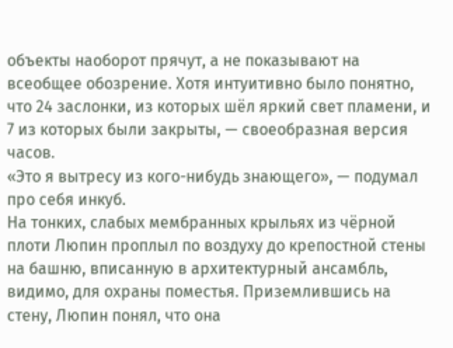объекты наоборот прячут, а не показывают на всеобщее обозрение. Хотя интуитивно было понятно, что 24 заслонки, из которых шёл яркий свет пламени, и 7 из которых были закрыты, — своеобразная версия часов.
«Это я вытресу из кого-нибудь знающего», — подумал про себя инкуб.
На тонких, слабых мембранных крыльях из чёрной плоти Люпин проплыл по воздуху до крепостной стены на башню, вписанную в архитектурный ансамбль, видимо, для охраны поместья. Приземлившись на стену, Люпин понял, что она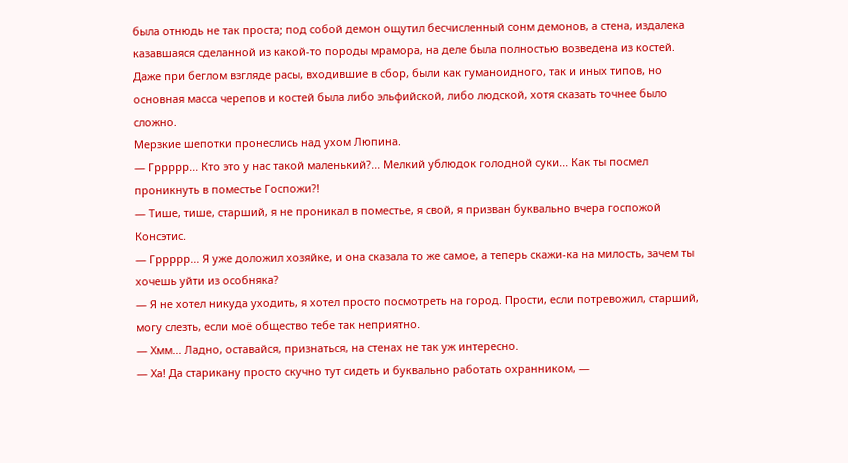была отнюдь не так проста; под собой демон ощутил бесчисленный сонм демонов, а стена, издалека казавшаяся сделанной из какой-то породы мрамора, на деле была полностью возведена из костей. Даже при беглом взгляде расы, входившие в сбор, были как гуманоидного, так и иных типов, но основная масса черепов и костей была либо эльфийской, либо людской, хотя сказать точнее было сложно.
Мерзкие шепотки пронеслись над ухом Люпина.
— Гррррр... Кто это у нас такой маленький?... Мелкий ублюдок голодной суки... Как ты посмел проникнуть в поместье Госпожи?!
— Тише, тише, старший, я не проникал в поместье, я свой, я призван буквально вчера госпожой Консэтис.
— Гррррр... Я уже доложил хозяйке, и она сказала то же самое, а теперь скажи-ка на милость, зачем ты хочешь уйти из особняка?
— Я не хотел никуда уходить, я хотел просто посмотреть на город. Прости, если потревожил, старший, могу слезть, если моё общество тебе так неприятно.
— Хмм... Ладно, оставайся, признаться, на стенах не так уж интересно.
— Ха! Да старикану просто скучно тут сидеть и буквально работать охранником, —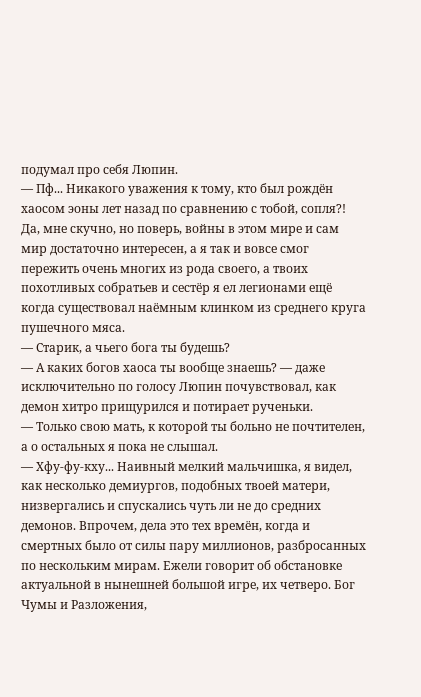подумал про себя Люпин.
— Пф... Никакого уважения к тому, кто был рождён хаосом эоны лет назад по сравнению с тобой, сопля?! Да, мне скучно, но поверь, войны в этом мире и сам мир достаточно интересен, а я так и вовсе смог пережить очень многих из рода своего, а твоих похотливых собратьев и сестёр я ел легионами ещё когда существовал наёмным клинком из среднего круга пушечного мяса.
— Старик, а чьего бога ты будешь?
— А каких богов хаоса ты вообще знаешь? — даже исключительно по голосу Люпин почувствовал, как демон хитро прищурился и потирает рученьки.
— Только свою мать, к которой ты больно не почтителен, а о остальных я пока не слышал.
— Хфу-фу-кху... Наивный мелкий мальчишка, я видел, как несколько демиургов, подобных твоей матери, низвергались и спускались чуть ли не до средних демонов. Впрочем, дела это тех времён, когда и смертных было от силы пару миллионов, разбросанных по нескольким мирам. Ежели говорит об обстановке актуальной в нынешней большой игре, их четверо. Бог Чумы и Разложения,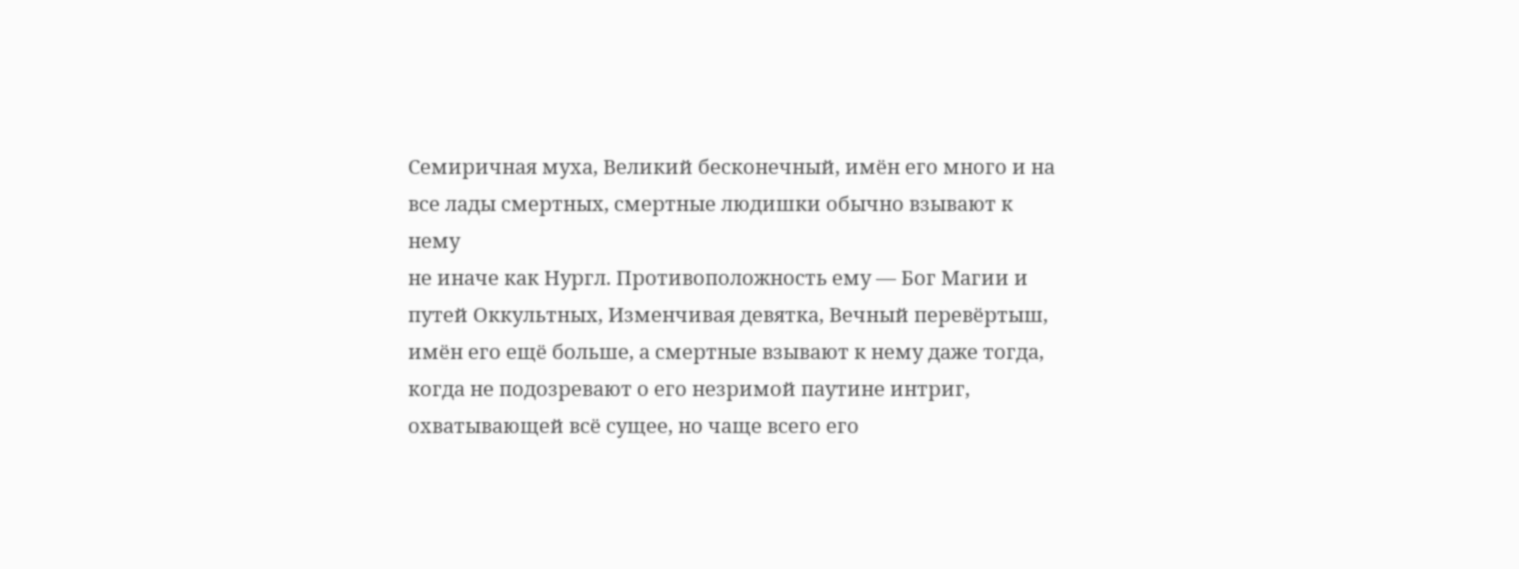Семиричная муха, Великий бесконечный, имён его много и на все лады смертных, смертные людишки обычно взывают к нему
не иначе как Нургл. Противоположность ему — Бог Магии и путей Оккультных, Изменчивая девятка, Вечный перевёртыш, имён его ещё больше, а смертные взывают к нему даже тогда, когда не подозревают о его незримой паутине интриг, охватывающей всё сущее, но чаще всего его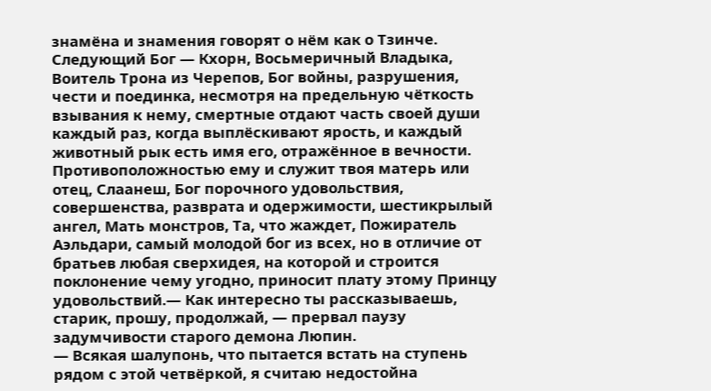знамёна и знамения говорят о нём как о Тзинче. Следующий Бог — Кхорн, Восьмеричный Владыка, Воитель Трона из Черепов, Бог войны, разрушения, чести и поединка, несмотря на предельную чёткость взывания к нему, смертные отдают часть своей души каждый раз, когда выплёскивают ярость, и каждый животный рык есть имя его, отражённое в вечности. Противоположностью ему и служит твоя матерь или отец, Слаанеш, Бог порочного удовольствия, совершенства, разврата и одержимости, шестикрылый ангел, Мать монстров, Та, что жаждет, Пожиратель Аэльдари, самый молодой бог из всех, но в отличие от братьев любая сверхидея, на которой и строится поклонение чему угодно, приносит плату этому Принцу удовольствий.— Как интересно ты рассказываешь, старик, прошу, продолжай, — прервал паузу задумчивости старого демона Люпин.
— Всякая шалупонь, что пытается встать на ступень рядом с этой четвёркой, я считаю недостойна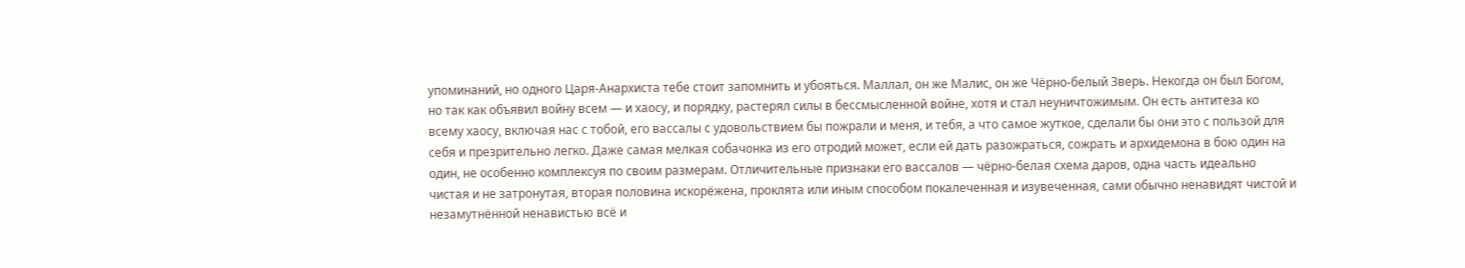упоминаний, но одного Царя-Анархиста тебе стоит запомнить и убояться. Маллал, он же Малис, он же Чёрно-белый Зверь. Некогда он был Богом, но так как объявил войну всем — и хаосу, и порядку, растерял силы в бессмысленной войне, хотя и стал неуничтожимым. Он есть антитеза ко всему хаосу, включая нас с тобой, его вассалы с удовольствием бы пожрали и меня, и тебя, а что самое жуткое, сделали бы они это с пользой для себя и презрительно легко. Даже самая мелкая собачонка из его отродий может, если ей дать разожраться, сожрать и архидемона в бою один на один, не особенно комплексуя по своим размерам. Отличительные признаки его вассалов — чёрно-белая схема даров, одна часть идеально чистая и не затронутая, вторая половина искорёжена, проклята или иным способом покалеченная и изувеченная, сами обычно ненавидят чистой и незамутнённой ненавистью всё и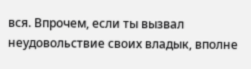вся. Впрочем, если ты вызвал неудовольствие своих владык, вполне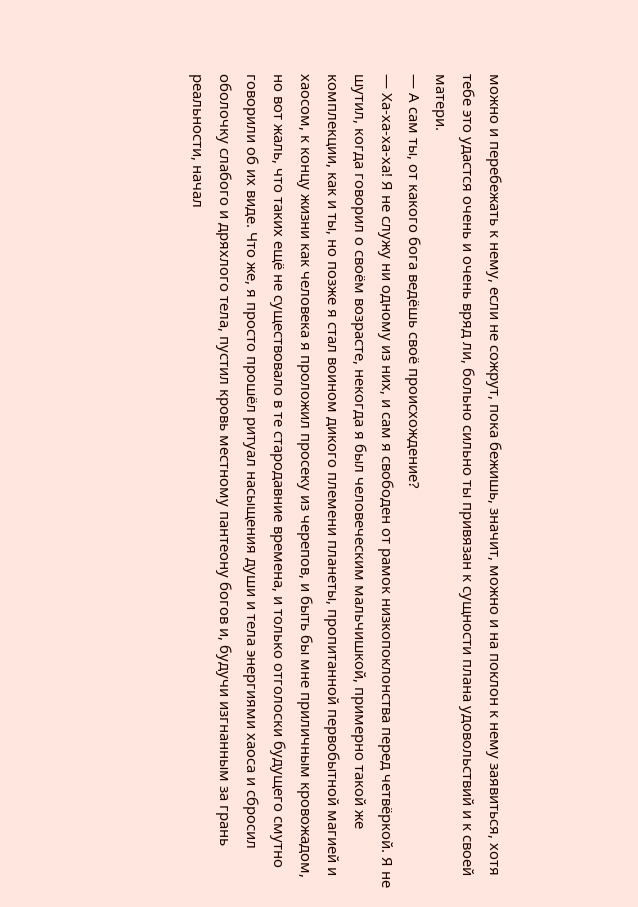можно и перебежать к нему, если не сожрут, пока бежишь, значит, можно и на поклон к нему заявиться, хотя тебе это удастся очень и очень вряд ли, больно сильно ты привязан к сущности плана удовольствий и к своей матери.
— А сам ты, от какого бога ведёшь своё происхождение?
— Ха-ха-ха-ха! Я не служу ни одному из них, и сам я свободен от рамок низкопоклонства перед четвёркой. Я не шутил, когда говорил о своём возрасте, некогда я был человеческим мальчишкой, примерно такой же комплекции, как и ты, но позже я стал воином дикого племени планеты, пропитанной первобытной магией и хаосом, к концу жизни как человека я проложил просеку из черепов, и быть бы мне приличным кровожадом, но вот жаль, что таких ещё не существовало в те стародавние времена, и только отголоски будущего смутно говорили об их виде. Что же, я просто прошёл ритуал насыщения души и тела энергиями хаоса и сбросил оболочку слабого и дряхлого тела, пустил кровь местному пантеону богов и, будучи изгнанным за грань реальности, начал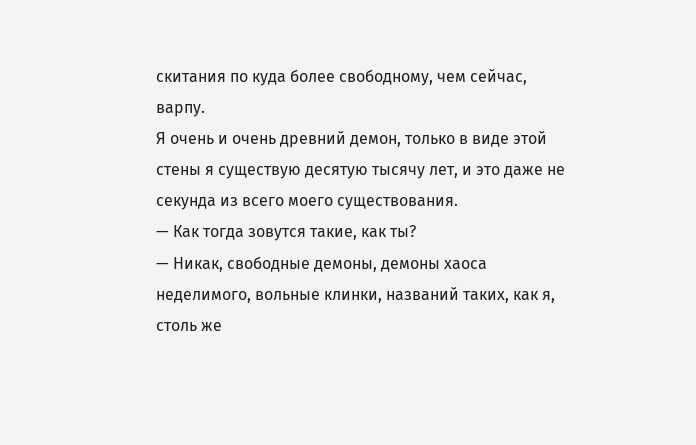скитания по куда более свободному, чем сейчас, варпу.
Я очень и очень древний демон, только в виде этой стены я существую десятую тысячу лет, и это даже не секунда из всего моего существования.
— Как тогда зовутся такие, как ты?
— Никак, свободные демоны, демоны хаоса неделимого, вольные клинки, названий таких, как я, столь же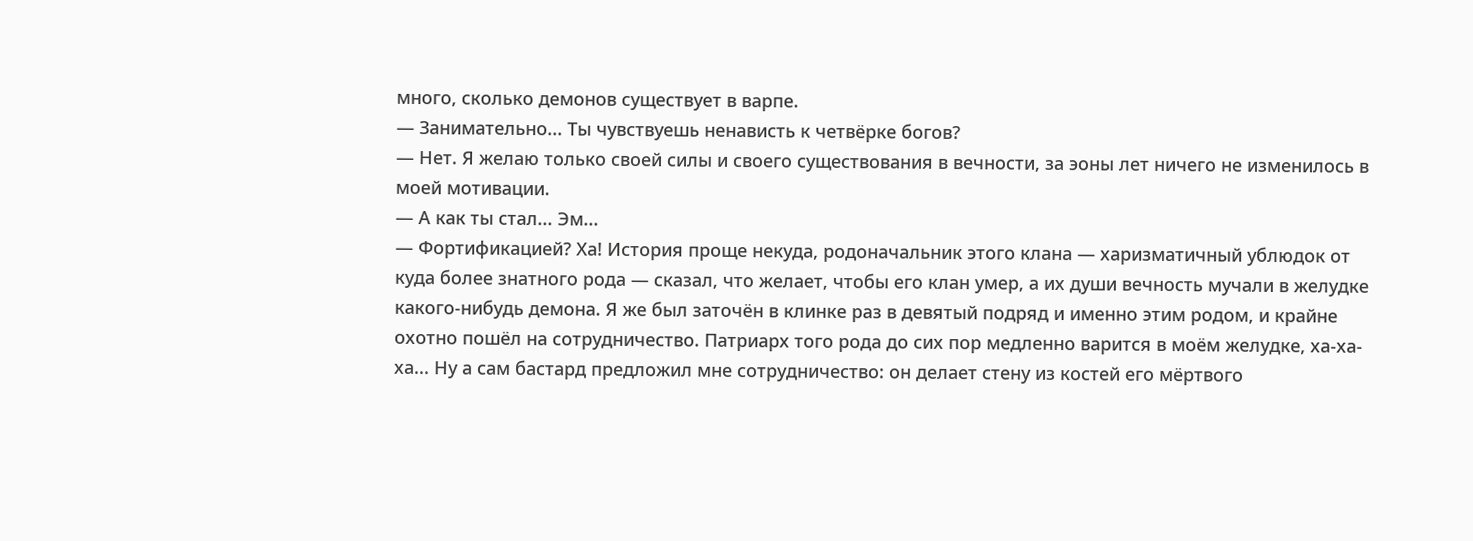много, сколько демонов существует в варпе.
— Занимательно... Ты чувствуешь ненависть к четвёрке богов?
— Нет. Я желаю только своей силы и своего существования в вечности, за эоны лет ничего не изменилось в моей мотивации.
— А как ты стал... Эм...
— Фортификацией? Ха! История проще некуда, родоначальник этого клана — харизматичный ублюдок от куда более знатного рода — сказал, что желает, чтобы его клан умер, а их души вечность мучали в желудке какого-нибудь демона. Я же был заточён в клинке раз в девятый подряд и именно этим родом, и крайне охотно пошёл на сотрудничество. Патриарх того рода до сих пор медленно варится в моём желудке, ха-ха-ха... Ну а сам бастард предложил мне сотрудничество: он делает стену из костей его мёртвого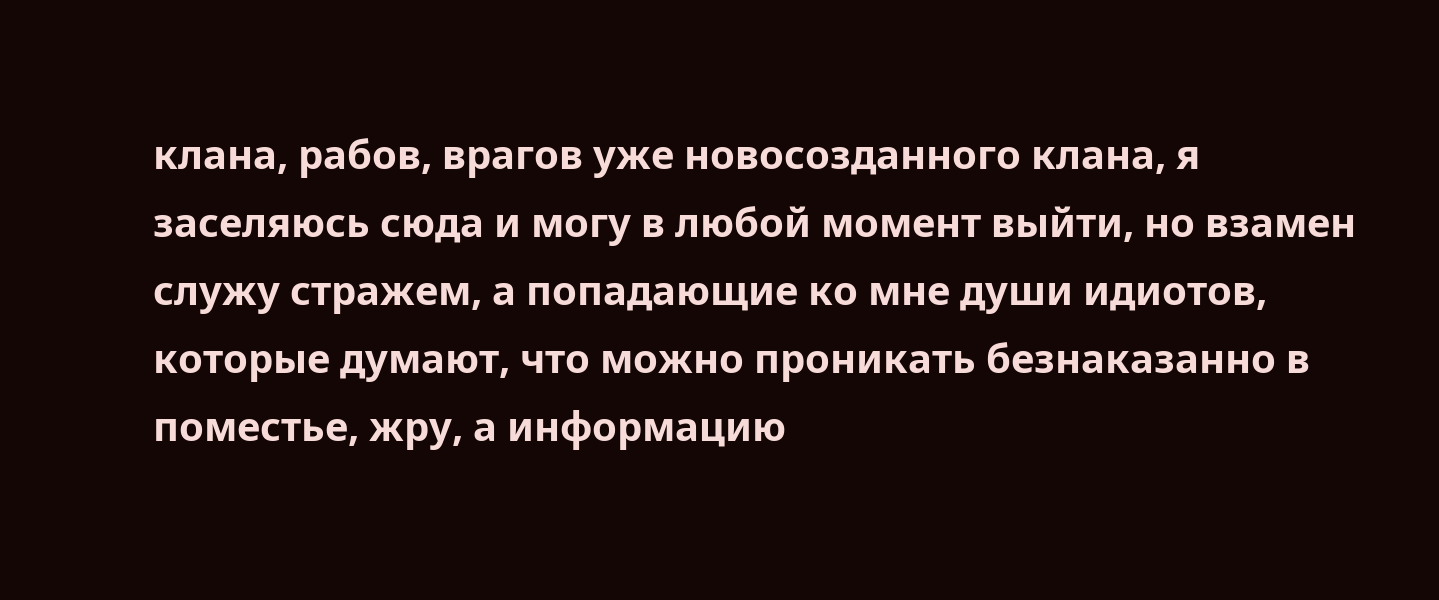клана, рабов, врагов уже новосозданного клана, я заселяюсь сюда и могу в любой момент выйти, но взамен служу стражем, а попадающие ко мне души идиотов, которые думают, что можно проникать безнаказанно в поместье, жру, а информацию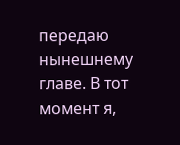передаю нынешнему главе. В тот момент я,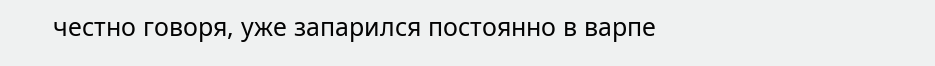честно говоря, уже запарился постоянно в варпе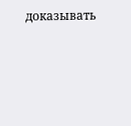доказывать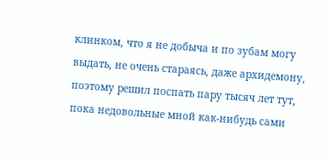клинком, что я не добыча и по зубам могу выдать, не очень стараясь, даже архидемону, поэтому решил поспать пару тысяч лет тут, пока недовольные мной как-нибудь сами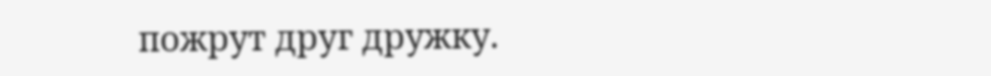пожрут друг дружку.